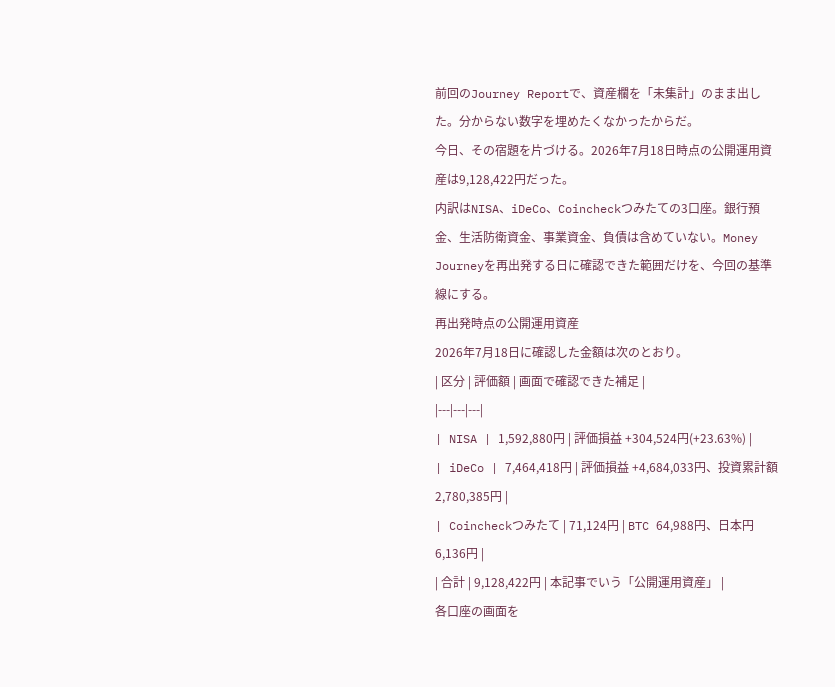前回のJourney Reportで、資産欄を「未集計」のまま出した。分からない数字を埋めたくなかったからだ。
今日、その宿題を片づける。2026年7月18日時点の公開運用資産は9,128,422円だった。
内訳はNISA、iDeCo、Coincheckつみたての3口座。銀行預金、生活防衛資金、事業資金、負債は含めていない。Money Journeyを再出発する日に確認できた範囲だけを、今回の基準線にする。
再出発時点の公開運用資産
2026年7月18日に確認した金額は次のとおり。
| 区分 | 評価額 | 画面で確認できた補足 |
|---|---|---|
| NISA | 1,592,880円 | 評価損益 +304,524円(+23.63%) |
| iDeCo | 7,464,418円 | 評価損益 +4,684,033円、投資累計額2,780,385円 |
| Coincheckつみたて | 71,124円 | BTC 64,988円、日本円6,136円 |
| 合計 | 9,128,422円 | 本記事でいう「公開運用資産」 |
各口座の画面を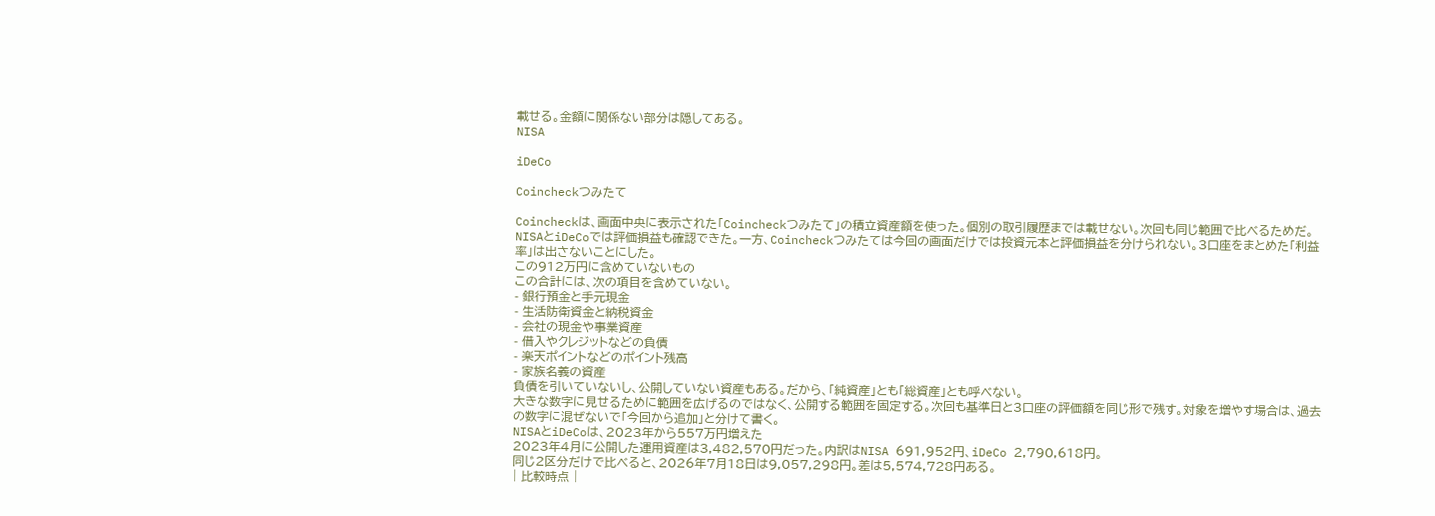載せる。金額に関係ない部分は隠してある。
NISA

iDeCo

Coincheckつみたて

Coincheckは、画面中央に表示された「Coincheckつみたて」の積立資産額を使った。個別の取引履歴までは載せない。次回も同じ範囲で比べるためだ。
NISAとiDeCoでは評価損益も確認できた。一方、Coincheckつみたては今回の画面だけでは投資元本と評価損益を分けられない。3口座をまとめた「利益率」は出さないことにした。
この912万円に含めていないもの
この合計には、次の項目を含めていない。
- 銀行預金と手元現金
- 生活防衛資金と納税資金
- 会社の現金や事業資産
- 借入やクレジットなどの負債
- 楽天ポイントなどのポイント残高
- 家族名義の資産
負債を引いていないし、公開していない資産もある。だから、「純資産」とも「総資産」とも呼べない。
大きな数字に見せるために範囲を広げるのではなく、公開する範囲を固定する。次回も基準日と3口座の評価額を同じ形で残す。対象を増やす場合は、過去の数字に混ぜないで「今回から追加」と分けて書く。
NISAとiDeCoは、2023年から557万円増えた
2023年4月に公開した運用資産は3,482,570円だった。内訳はNISA 691,952円、iDeCo 2,790,618円。
同じ2区分だけで比べると、2026年7月18日は9,057,298円。差は5,574,728円ある。
| 比較時点 |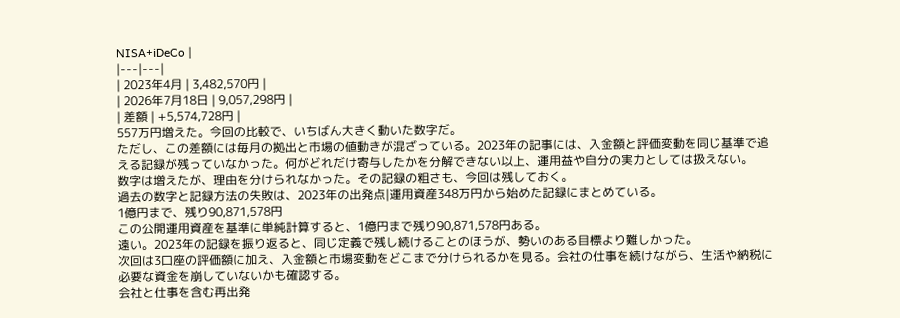NISA+iDeCo |
|---|---|
| 2023年4月 | 3,482,570円 |
| 2026年7月18日 | 9,057,298円 |
| 差額 | +5,574,728円 |
557万円増えた。今回の比較で、いちばん大きく動いた数字だ。
ただし、この差額には毎月の拠出と市場の値動きが混ざっている。2023年の記事には、入金額と評価変動を同じ基準で追える記録が残っていなかった。何がどれだけ寄与したかを分解できない以上、運用益や自分の実力としては扱えない。
数字は増えたが、理由を分けられなかった。その記録の粗さも、今回は残しておく。
過去の数字と記録方法の失敗は、2023年の出発点|運用資産348万円から始めた記録にまとめている。
1億円まで、残り90,871,578円
この公開運用資産を基準に単純計算すると、1億円まで残り90,871,578円ある。
遠い。2023年の記録を振り返ると、同じ定義で残し続けることのほうが、勢いのある目標より難しかった。
次回は3口座の評価額に加え、入金額と市場変動をどこまで分けられるかを見る。会社の仕事を続けながら、生活や納税に必要な資金を崩していないかも確認する。
会社と仕事を含む再出発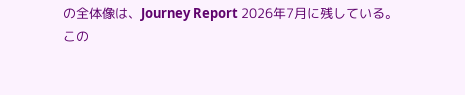の全体像は、Journey Report 2026年7月に残している。
この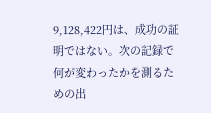9,128,422円は、成功の証明ではない。次の記録で何が変わったかを測るための出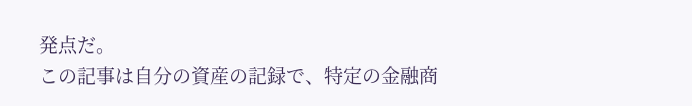発点だ。
この記事は自分の資産の記録で、特定の金融商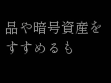品や暗号資産をすすめるも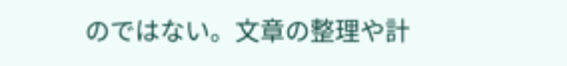のではない。文章の整理や計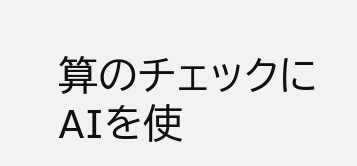算のチェックにAIを使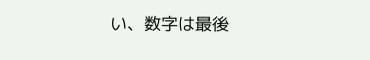い、数字は最後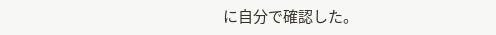に自分で確認した。